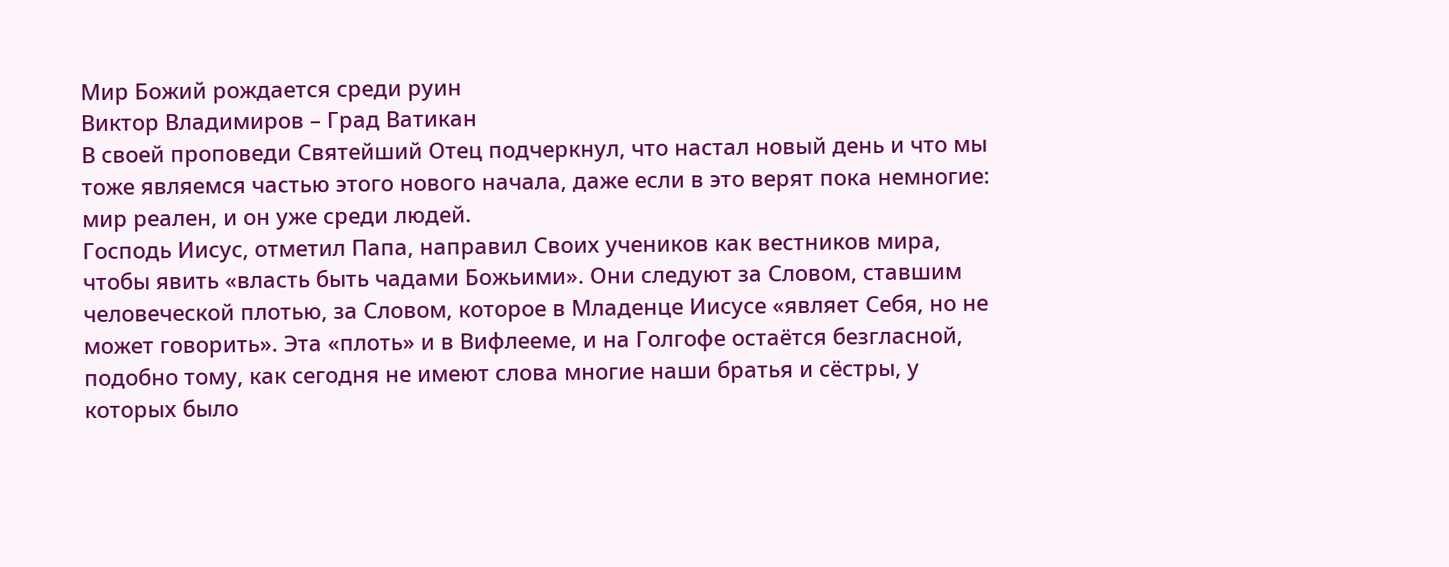Мир Божий рождается среди руин
Виктор Владимиров – Град Ватикан
В своей проповеди Святейший Отец подчеркнул, что настал новый день и что мы тоже являемся частью этого нового начала, даже если в это верят пока немногие: мир реален, и он уже среди людей.
Господь Иисус, отметил Папа, направил Своих учеников как вестников мира, чтобы явить «власть быть чадами Божьими». Они следуют за Словом, ставшим человеческой плотью, за Словом, которое в Младенце Иисусе «являет Себя, но не может говорить». Эта «плоть» и в Вифлееме, и на Голгофе остаётся безгласной, подобно тому, как сегодня не имеют слова многие наши братья и сёстры, у которых было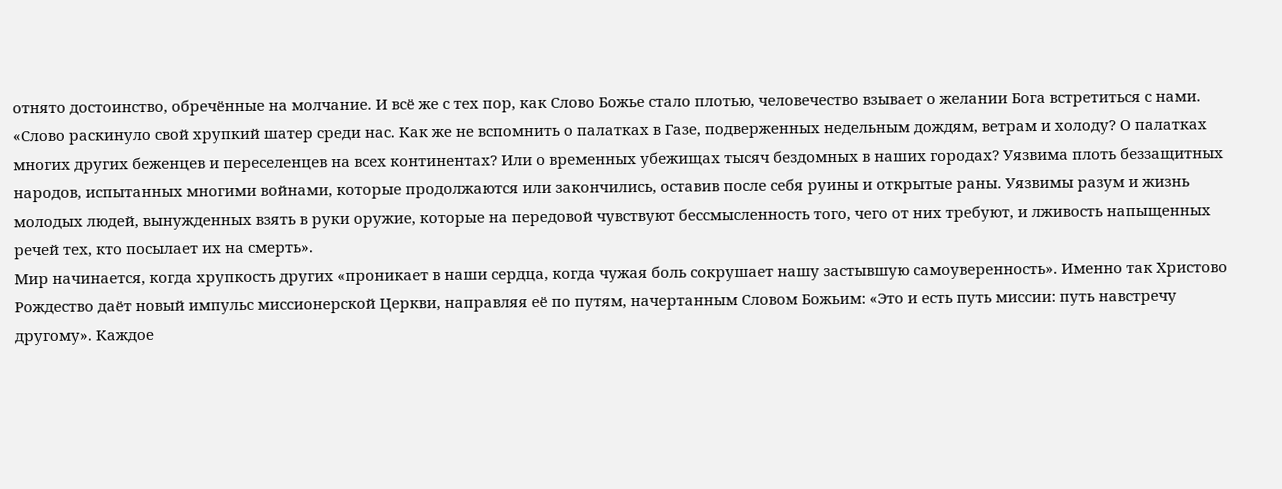отнято достоинство, обречённые на молчание. И всё же с тех пор, как Слово Божье стало плотью, человечество взывает о желании Бога встретиться с нами.
«Слово раскинуло свой хрупкий шатер среди нас. Как же не вспомнить о палатках в Газе, подверженных недельным дождям, ветрам и холоду? О палатках многих других беженцев и переселенцев на всех континентах? Или о временных убежищах тысяч бездомных в наших городах? Уязвима плоть беззащитных народов, испытанных многими войнами, которые продолжаются или закончились, оставив после себя руины и открытые раны. Уязвимы разум и жизнь молодых людей, вынужденных взять в руки оружие, которые на передовой чувствуют бессмысленность того, чего от них требуют, и лживость напыщенных речей тех, кто посылает их на смерть».
Мир начинается, когда хрупкость других «проникает в наши сердца, когда чужая боль сокрушает нашу застывшую самоуверенность». Именно так Христово Рождество даёт новый импульс миссионерской Церкви, направляя её по путям, начертанным Словом Божьим: «Это и есть путь миссии: путь навстречу другому». Каждое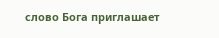слово Бога приглашает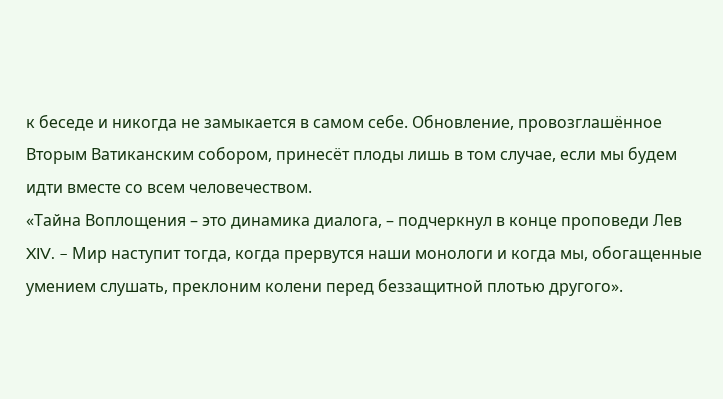к беседе и никогда не замыкается в самом себе. Обновление, провозглашённое Вторым Ватиканским собором, принесёт плоды лишь в том случае, если мы будем идти вместе со всем человечеством.
«Тайна Воплощения – это динамика диалога, – подчеркнул в конце проповеди Лев XIV. – Мир наступит тогда, когда прервутся наши монологи и когда мы, обогащенные умением слушать, преклоним колени перед беззащитной плотью другого».